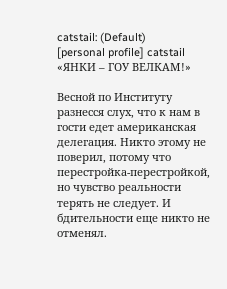catstail: (Default)
[personal profile] catstail
«ЯНКИ – ГОУ ВЕЛКАМ!»

Весной по Институту разнесся слух, что к нам в гости едет американская делегация. Никто этому не поверил, потому что перестройка-перестройкой, но чувство реальности терять не следует. И бдительности еще никто не отменял.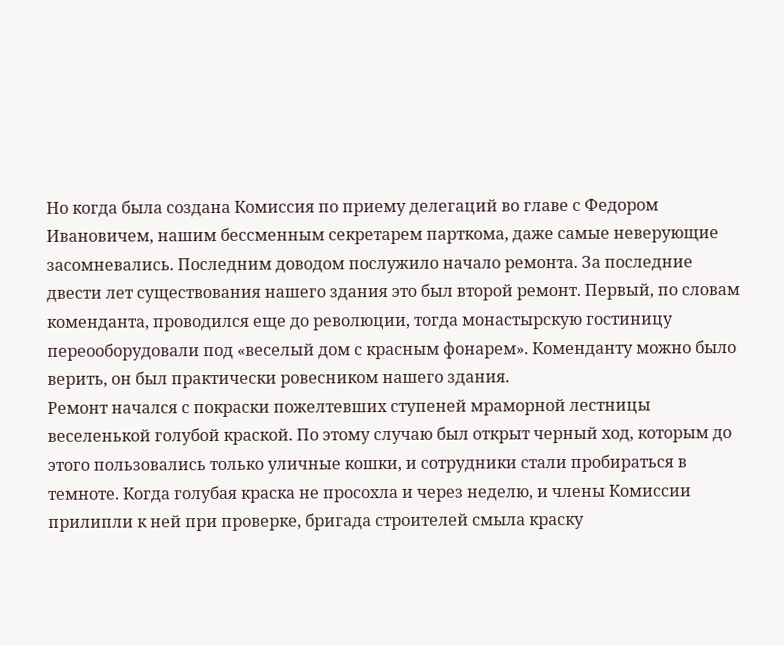Но когда была создана Комиссия по приему делегаций во главе с Федором Ивановичем, нашим бессменным секретарем парткома, даже самые неверующие засомневались. Последним доводом послужило начало ремонта. За последние двести лет существования нашего здания это был второй ремонт. Первый, по словам коменданта, проводился еще до революции, тогда монастырскую гостиницу переооборудовали под «веселый дом с красным фонарем». Коменданту можно было верить, он был практически ровесником нашего здания.
Ремонт начался с покраски пожелтевших ступеней мраморной лестницы веселенькой голубой краской. По этому случаю был открыт черный ход, которым до этого пользовались только уличные кошки, и сотрудники стали пробираться в темноте. Когда голубая краска не просохла и через неделю, и члены Комиссии прилипли к ней при проверке, бригада строителей смыла краску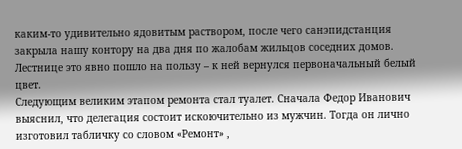каким-то удивительно ядовитым раствором, после чего санэпидстанция закрыла нашу контору на два дня по жалобам жильцов соседних домов. Лестнице это явно пошло на пользу – к ней вернулся первоначальный белый цвет.
Следующим великим этапом ремонта стал туалет. Сначала Федор Иванович выяснил, что делегация состоит искоючительно из мужчин. Тогда он лично изготовил табличку со словом «Ремонт» ,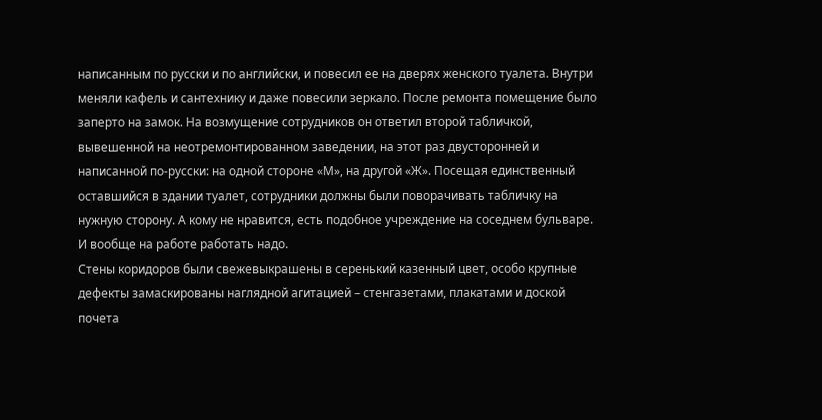написанным по русски и по английски, и повесил ее на дверях женского туалета. Внутри меняли кафель и сантехнику и даже повесили зеркало. После ремонта помещение было заперто на замок. На возмущение сотрудников он ответил второй табличкой, вывешенной на неотремонтированном заведении, на этот раз двусторонней и написанной по-русски: на одной стороне «М», на другой «Ж». Посещая единственный оставшийся в здании туалет, сотрудники должны были поворачивать табличку на нужную сторону. А кому не нравится, есть подобное учреждение на соседнем бульваре. И вообще на работе работать надо.
Стены коридоров были свежевыкрашены в серенький казенный цвет, особо крупные дефекты замаскированы наглядной агитацией – стенгазетами, плакатами и доской почета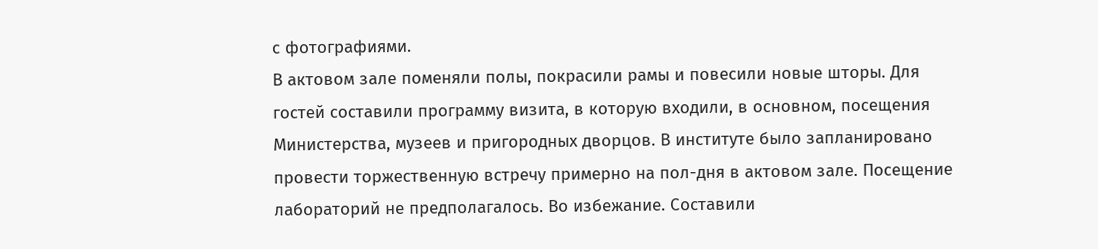с фотографиями.
В актовом зале поменяли полы, покрасили рамы и повесили новые шторы. Для гостей составили программу визита, в которую входили, в основном, посещения Министерства, музеев и пригородных дворцов. В институте было запланировано провести торжественную встречу примерно на пол-дня в актовом зале. Посещение лабораторий не предполагалось. Во избежание. Составили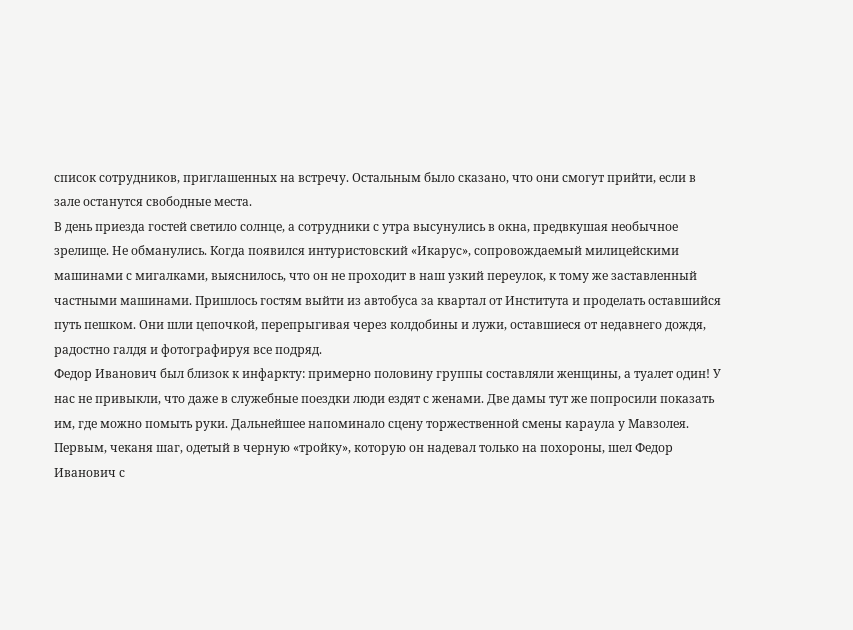список сотрудников, приглашенных на встречу. Остальным было сказано, что они смогут прийти, если в зале останутся свободные места.
В день приезда гостей светило солнце, а сотрудники с утра высунулись в окна, предвкушая необычное зрелище. Не обманулись. Когда появился интуристовский «Икарус», сопровождаемый милицейскими машинами с мигалками, выяснилось, что он не проходит в наш узкий переулок, к тому же заставленный частными машинами. Пришлось гостям выйти из автобуса за квартал от Института и проделать оставшийся путь пешком. Они шли цепочкой, перепрыгивая через колдобины и лужи, оставшиеся от недавнего дождя, радостно галдя и фотографируя все подряд.
Федор Иванович был близок к инфаркту: примерно половину группы составляли женщины, а туалет один! У нас не привыкли, что даже в служебные поездки люди ездят с женами. Две дамы тут же попросили показать им, где можно помыть руки. Дальнейшее напоминало сцену торжественной смены караула у Мавзолея. Первым, чеканя шаг, одетый в черную «тройку», которую он надевал только на похороны, шел Федор Иванович с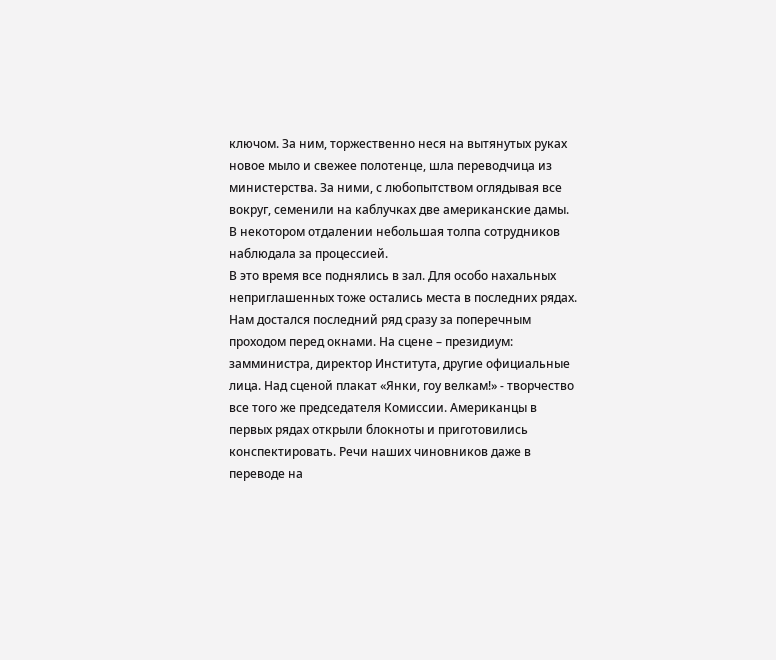ключом. За ним, торжественно неся на вытянутых руках новое мыло и свежее полотенце, шла переводчица из министерства. За ними, с любопытством оглядывая все вокруг, семенили на каблучках две американские дамы. В некотором отдалении небольшая толпа сотрудников наблюдала за процессией.
В это время все поднялись в зал. Для особо нахальных неприглашенных тоже остались места в последних рядах. Нам достался последний ряд сразу за поперечным проходом перед окнами. На сцене – президиум: замминистра, директор Института, другие официальные лица. Над сценой плакат «Янки, гоу велкам!» - творчество все того же председателя Комиссии. Американцы в первых рядах открыли блокноты и приготовились конспектировать. Речи наших чиновников даже в переводе на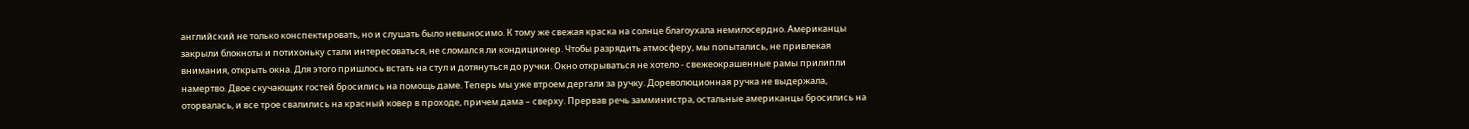английский не только конспектировать, но и слушать было невыносимо. К тому же свежая краска на солнце благоухала немилосердно. Американцы закрыли блокноты и потихоньку стали интересоваться, не сломался ли кондиционер. Чтобы разрядить атмосферу, мы попытались, не привлекая внимания, открыть окна. Для этого пришлось встать на стул и дотянуться до ручки. Окно открываться не хотело - свежеокрашенные рамы прилипли намертво. Двое скучающих гостей бросились на помощь даме. Теперь мы уже втроем дергали за ручку. Дореволюционная ручка не выдержала, оторвалась, и все трое свалились на красный ковер в проходе, причем дама – сверху. Прервав речь замминистра, остальные американцы бросились на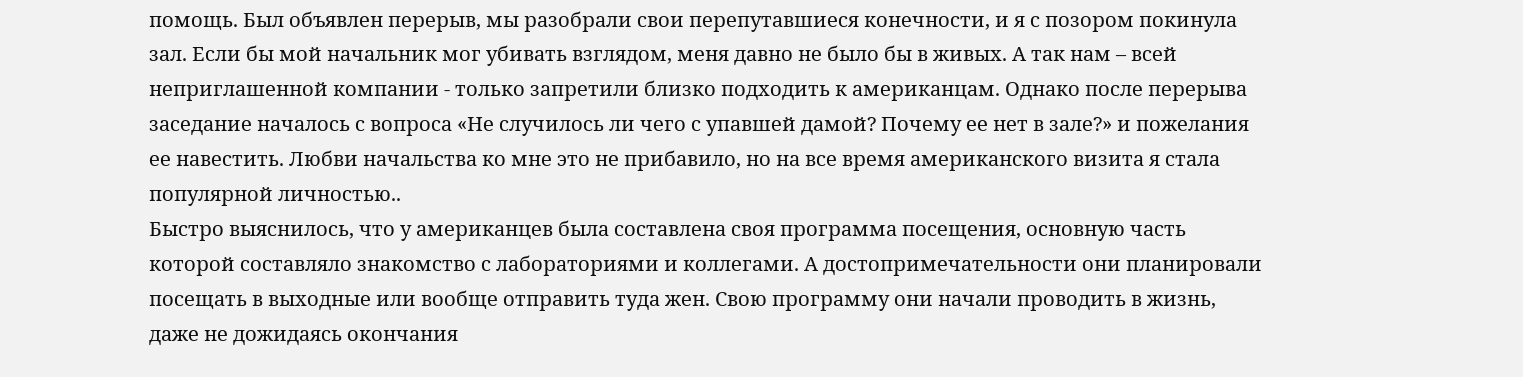помощь. Был объявлен перерыв, мы разобрали свои перепутавшиеся конечности, и я с позором покинула зал. Если бы мой начальник мог убивать взглядом, меня давно не было бы в живых. А так нам – всей неприглашенной компании - только запретили близко подходить к американцам. Однако после перерыва заседание началось с вопроса «Не случилось ли чего с упавшей дамой? Почему ее нет в зале?» и пожелания ее навестить. Любви начальства ко мне это не прибавило, но на все время американского визита я стала популярной личностью..
Быстро выяснилось, что у американцев была составлена своя программа посещения, основную часть которой составляло знакомство с лабораториями и коллегами. А достопримечательности они планировали посещать в выходные или вообще отправить туда жен. Свою программу они начали проводить в жизнь, даже не дожидаясь окончания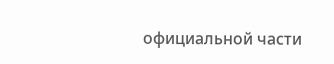официальной части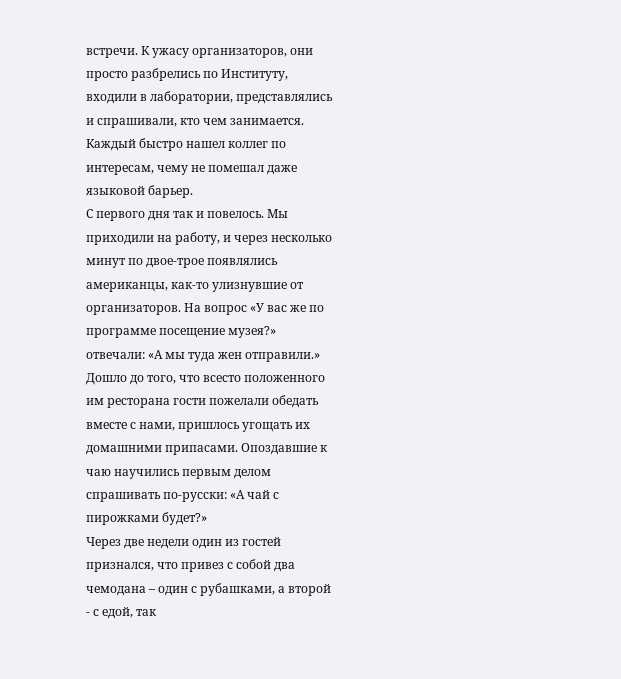встречи. К ужасу организаторов, они просто разбрелись по Институту, входили в лаборатории, представлялись и спрашивали, кто чем занимается. Каждый быстро нашел коллег по интересам, чему не помешал даже языковой барьер.
С первого дня так и повелось. Мы приходили на работу, и через несколько минут по двое-трое появлялись американцы, как-то улизнувшие от организаторов. На вопрос «У вас же по программе посещение музея?» отвечали: «А мы туда жен отправили.» Дошло до того, что всесто положенного им ресторана гости пожелали обедать вместе с нами, пришлось угощать их домашними припасами. Опоздавшие к чаю научились первым делом спрашивать по-русски: «А чай с пирожками будет?»
Через две недели один из гостей признался, что привез с собой два чемодана – один с рубашками, а второй - с едой, так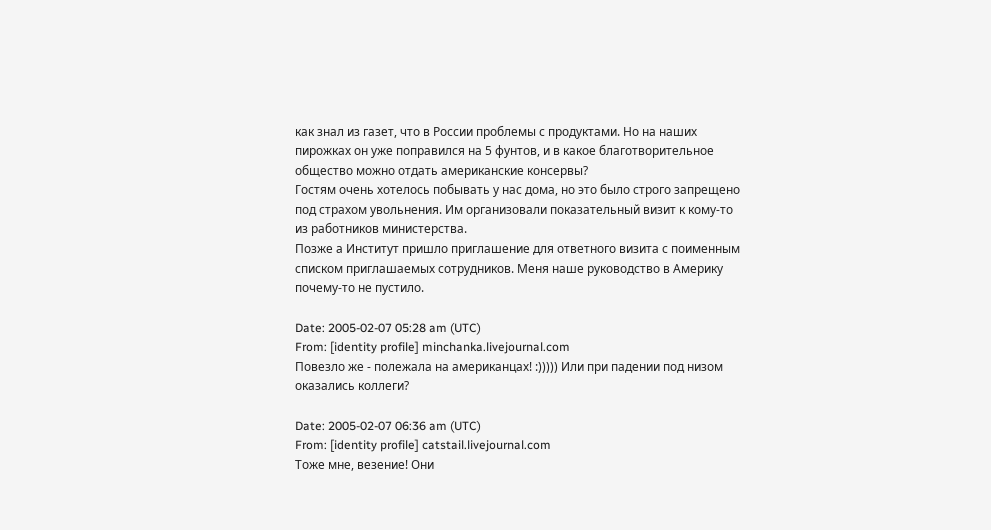как знал из газет, что в России проблемы с продуктами. Но на наших пирожках он уже поправился на 5 фунтов, и в какое благотворительное общество можно отдать американские консервы?
Гостям очень хотелось побывать у нас дома, но это было строго запрещено под страхом увольнения. Им организовали показательный визит к кому-то из работников министерства.
Позже а Институт пришло приглашение для ответного визита с поименным списком приглашаемых сотрудников. Меня наше руководство в Америку почему-то не пустило.

Date: 2005-02-07 05:28 am (UTC)
From: [identity profile] minchanka.livejournal.com
Повезло же - полежала на американцах! :))))) Или при падении под низом оказались коллеги?

Date: 2005-02-07 06:36 am (UTC)
From: [identity profile] catstail.livejournal.com
Тоже мне, везение! Они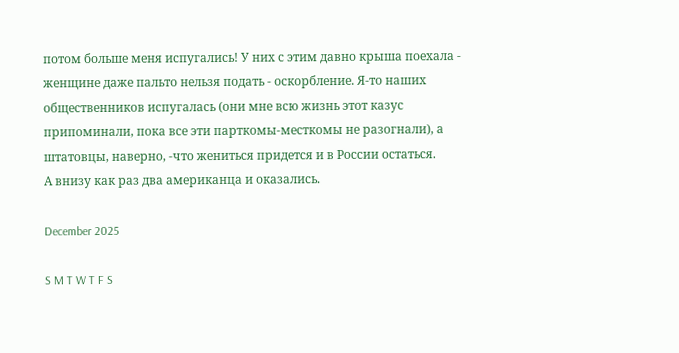потом больше меня испугались! У них с этим давно крыша поехала - женщине даже пальто нельзя подать - оскорбление. Я-то наших общественников испугалась (они мне всю жизнь этот казус припоминали, пока все эти парткомы-месткомы не разогнали), а штатовцы, наверно, -что жениться придется и в России остаться.
А внизу как раз два американца и оказались.

December 2025

S M T W T F S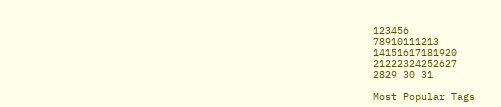123456
78910111213
14151617181920
21222324252627
2829 30 31

Most Popular Tags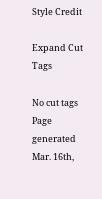Style Credit

Expand Cut Tags

No cut tags
Page generated Mar. 16th,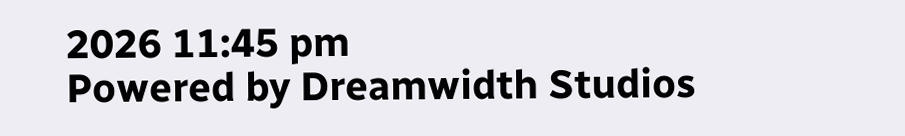2026 11:45 pm
Powered by Dreamwidth Studios